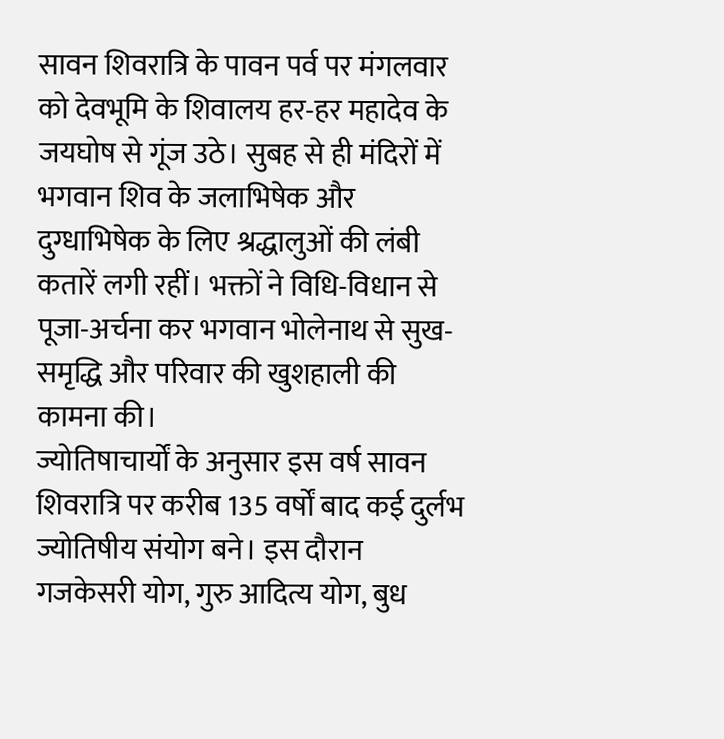सावन शिवरात्रि के पावन पर्व पर मंगलवार को देवभूमि के शिवालय हर-हर महादेव के जयघोष से गूंज उठे। सुबह से ही मंदिरों में भगवान शिव के जलाभिषेक और दुग्धाभिषेक के लिए श्रद्धालुओं की लंबी कतारें लगी रहीं। भक्तों ने विधि-विधान से पूजा-अर्चना कर भगवान भोलेनाथ से सुख-समृद्धि और परिवार की खुशहाली की कामना की।
ज्योतिषाचार्यों के अनुसार इस वर्ष सावन शिवरात्रि पर करीब 135 वर्षों बाद कई दुर्लभ ज्योतिषीय संयोग बने। इस दौरान गजकेसरी योग, गुरु आदित्य योग, बुध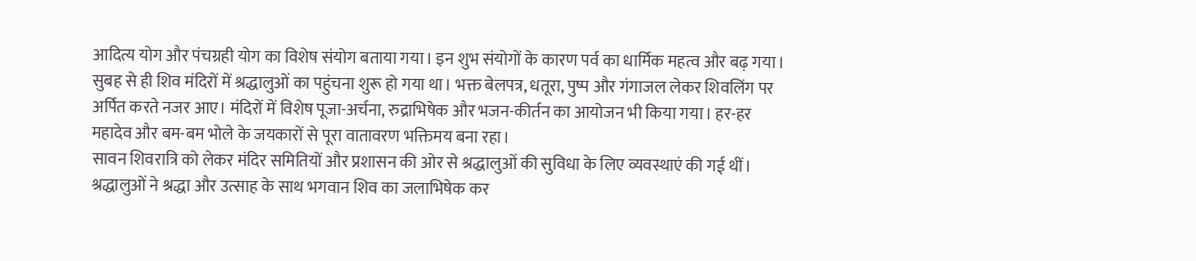आदित्य योग और पंचग्रही योग का विशेष संयोग बताया गया। इन शुभ संयोगों के कारण पर्व का धार्मिक महत्व और बढ़ गया।
सुबह से ही शिव मंदिरों में श्रद्धालुओं का पहुंचना शुरू हो गया था। भक्त बेलपत्र, धतूरा, पुष्प और गंगाजल लेकर शिवलिंग पर अर्पित करते नजर आए। मंदिरों में विशेष पूजा-अर्चना, रुद्राभिषेक और भजन-कीर्तन का आयोजन भी किया गया। हर-हर महादेव और बम-बम भोले के जयकारों से पूरा वातावरण भक्तिमय बना रहा।
सावन शिवरात्रि को लेकर मंदिर समितियों और प्रशासन की ओर से श्रद्धालुओं की सुविधा के लिए व्यवस्थाएं की गई थीं। श्रद्धालुओं ने श्रद्धा और उत्साह के साथ भगवान शिव का जलाभिषेक कर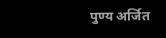पुण्य अर्जित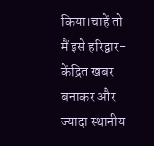किया।चाहें तो मैं इसे हरिद्वार-केंद्रित खबर बनाकर और ज्यादा स्थानीय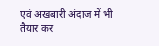एवं अखबारी अंदाज में भी तैयार कर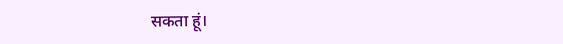सकता हूं।